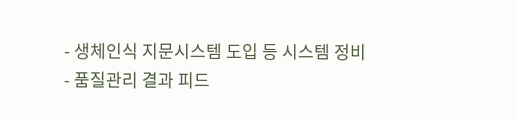- 생체인식 지문시스템 도입 등 시스템 정비
- 품질관리 결과 피드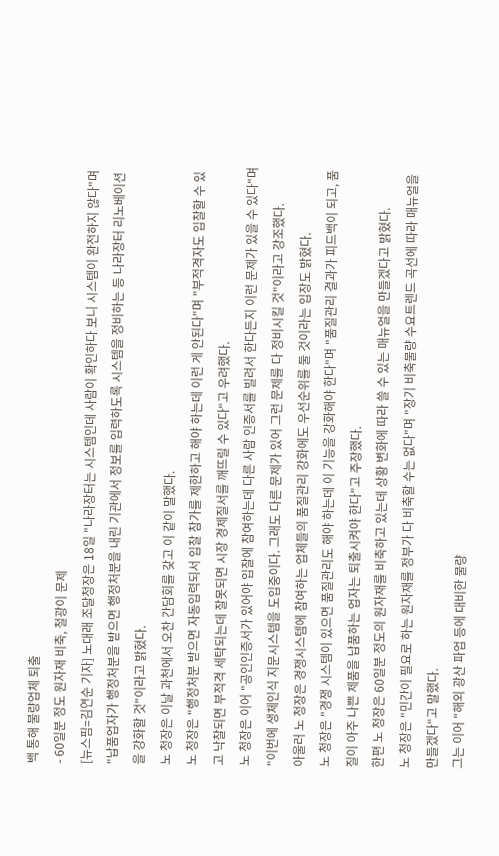백 통해 불량업체 퇴출
- 60일분 정도 원자재 비축, 철광이 문제
[뉴스핌=김연순 기자] 노대래 조달청장은 18일 "나라장터는 시스템인데 사람이 확인하다 보니 시스템이 완전하지 않다"며 "납품업자가 행정처분을 받으면 행정처분을 내린 기관에서 정보를 입력하도록 시스템을 정비하는 등 나라장터 리노베이션을 강화할 것"이라고 밝혔다.
노 청장은 이날 과천에서 오찬 간담회를 갖고 이 같이 말했다.
노 청장은 "행정처분 받으면 자동입력되서 입찰 참가를 제한하고 해야 하는데 이런 게 안된다"며 "부적격자도 입찰할 수 있고 낙찰되면 부적격 세탁되는데 잘못되면 시장 경제질서를 깨뜨릴 수 있다"고 우려했다.
노 청장은 이어 "공인인증서가 있어야 입찰에 참여하는데 다른 사람 인증서를 빌려서 한다든지 이런 문제가 있을 수 있다"며 "이번에 생체인식 지문시스템을 도입중이다. 그래도 다른 문제가 있어 그런 문제를 다 정비시킬 것"이라고 강조했다.
아울러 노 청장은 경쟁시스템에 참여하는 업체들의 품질관리 강화에도 우선순위를 둘 것이라는 입장도 밝혔다.
노 청장은 "경쟁 시스템이 있으면 품질관리도 해야 하는데 이 기능을 강화해야 한다"며 "품질관리 결과가 피드백이 되고, 품질이 아주 나쁜 제품을 납품하는 업자는 퇴출시켜야 한다"고 주장했다.
한편 노 청장은 60일분 정도의 원자재를 비축하고 있는데 상황 변화에 따라 쓸 수 있는 매뉴얼을 만들겠다고 밝혔다.
노 청장은 "민간이 필요로 하는 원자재를 정부가 다 비축할 수는 없다"며 "장기 비축물량 수요트렌드 곡선에 따라 매뉴얼을 만들겠다"고 말했다.
그는 이어 "해외 광산 파업 등에 대비한 물량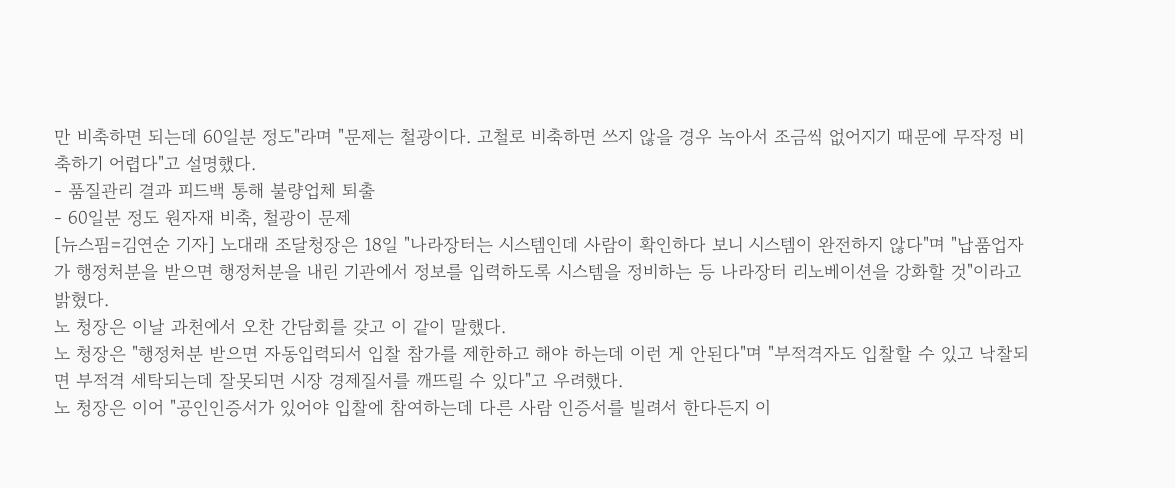만 비축하면 되는데 60일분 정도"라며 "문제는 철광이다. 고철로 비축하면 쓰지 않을 경우 녹아서 조금씩 없어지기 때문에 무작정 비축하기 어렵다"고 설명했다.
- 품질관리 결과 피드백 통해 불량업체 퇴출
- 60일분 정도 원자재 비축, 철광이 문제
[뉴스핌=김연순 기자] 노대래 조달청장은 18일 "나라장터는 시스템인데 사람이 확인하다 보니 시스템이 완전하지 않다"며 "납품업자가 행정처분을 받으면 행정처분을 내린 기관에서 정보를 입력하도록 시스템을 정비하는 등 나라장터 리노베이션을 강화할 것"이라고 밝혔다.
노 청장은 이날 과천에서 오찬 간담회를 갖고 이 같이 말했다.
노 청장은 "행정처분 받으면 자동입력되서 입찰 참가를 제한하고 해야 하는데 이런 게 안된다"며 "부적격자도 입찰할 수 있고 낙찰되면 부적격 세탁되는데 잘못되면 시장 경제질서를 깨뜨릴 수 있다"고 우려했다.
노 청장은 이어 "공인인증서가 있어야 입찰에 참여하는데 다른 사람 인증서를 빌려서 한다든지 이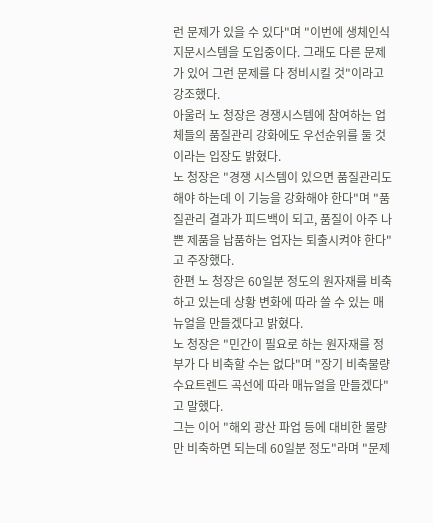런 문제가 있을 수 있다"며 "이번에 생체인식 지문시스템을 도입중이다. 그래도 다른 문제가 있어 그런 문제를 다 정비시킬 것"이라고 강조했다.
아울러 노 청장은 경쟁시스템에 참여하는 업체들의 품질관리 강화에도 우선순위를 둘 것이라는 입장도 밝혔다.
노 청장은 "경쟁 시스템이 있으면 품질관리도 해야 하는데 이 기능을 강화해야 한다"며 "품질관리 결과가 피드백이 되고, 품질이 아주 나쁜 제품을 납품하는 업자는 퇴출시켜야 한다"고 주장했다.
한편 노 청장은 60일분 정도의 원자재를 비축하고 있는데 상황 변화에 따라 쓸 수 있는 매뉴얼을 만들겠다고 밝혔다.
노 청장은 "민간이 필요로 하는 원자재를 정부가 다 비축할 수는 없다"며 "장기 비축물량 수요트렌드 곡선에 따라 매뉴얼을 만들겠다"고 말했다.
그는 이어 "해외 광산 파업 등에 대비한 물량만 비축하면 되는데 60일분 정도"라며 "문제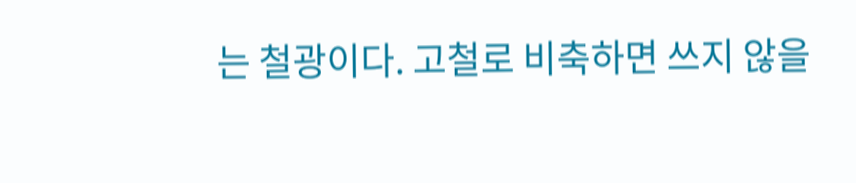는 철광이다. 고철로 비축하면 쓰지 않을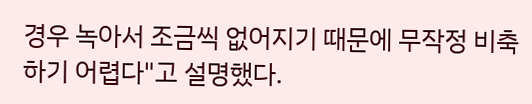경우 녹아서 조금씩 없어지기 때문에 무작정 비축하기 어렵다"고 설명했다.